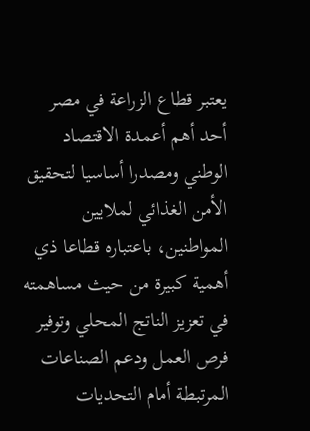يعتبر قطاع الزراعة في مصر أحد أهم أعمدة الاقتصاد الوطني ومصدرا أساسيا لتحقيق الأمن الغذائي لملايين المواطنين، باعتباره قطاعا ذي أهمية كبيرة من حيث مساهمته في تعزيز الناتج المحلي وتوفير فرص العمل ودعم الصناعات المرتبطة أمام التحديات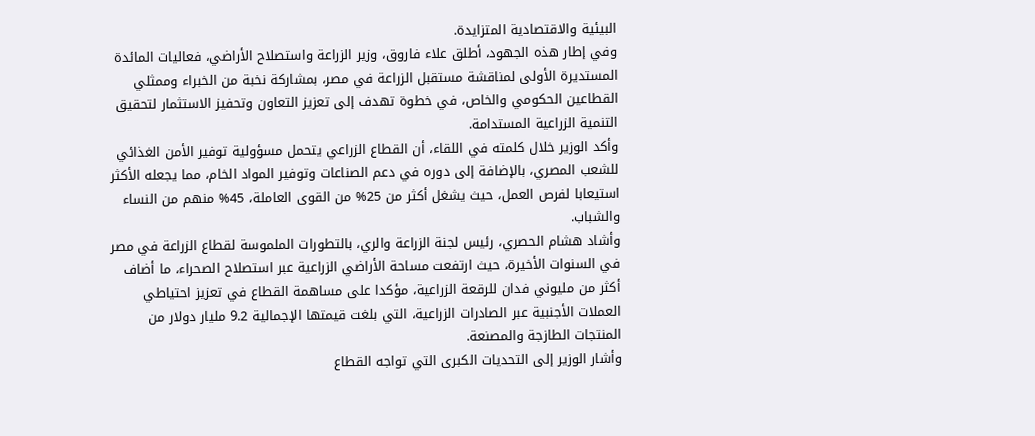البيئية والاقتصادية المتزايدة.
وفي إطار هذه الجهود، أطلق علاء فاروق، وزير الزراعة واستصلاح الأراضي، فعاليات المائدة المستديرة الأولى لمناقشة مستقبل الزراعة في مصر، بمشاركة نخبة من الخبراء وممثلي القطاعين الحكومي والخاص، في خطوة تهدف إلى تعزيز التعاون وتحفيز الاستثمار لتحقيق التنمية الزراعية المستدامة.
وأكد الوزير خلال كلمته في اللقاء، أن القطاع الزراعي يتحمل مسؤولية توفير الأمن الغذائي للشعب المصري، بالإضافة إلى دوره في دعم الصناعات وتوفير المواد الخام، مما يجعله الأكثر استيعابا لفرص العمل، حيث يشغل أكثر من 25% من القوى العاملة، 45% منهم من النساء والشباب.
وأشاد هشام الحصري، رئيس لجنة الزراعة والري، بالتطورات الملموسة لقطاع الزراعة في مصر في السنوات الأخيرة، حيث ارتفعت مساحة الأراضي الزراعية عبر استصلاح الصحراء، ما أضاف أكثر من مليوني فدان للرقعة الزراعية، مؤكدا على مساهمة القطاع في تعزيز احتياطي العملات الأجنبية عبر الصادرات الزراعية، التي بلغت قيمتها الإجمالية 9.2 مليار دولار من المنتجات الطازجة والمصنعة.
وأشار الوزير إلى التحديات الكبرى التي تواجه القطاع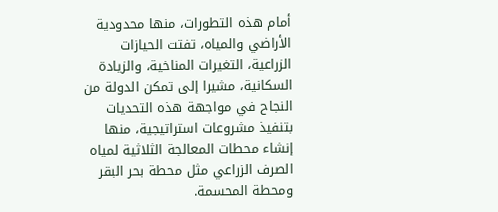أمام هذه التطورات، منها محدودية الأراضي والمياه، تفتت الحيازات الزراعية، التغيرات المناخية، والزيادة السكانية، مشيرا إلى تمكن الدولة من النجاح في مواجهة هذه التحديات بتنفيذ مشروعات استراتيجية، منها إنشاء محطات المعالجة الثلاثية لمياه الصرف الزراعي مثل محطة بحر البقر ومحطة المحسمة.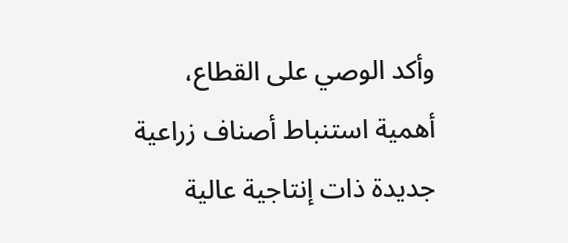وأكد الوصي على القطاع، أهمية استنباط أصناف زراعية جديدة ذات إنتاجية عالية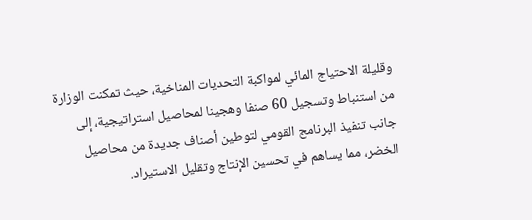وقليلة الاحتياج المائي لمواكبة التحديات المناخية، حيث تمكنت الوزارة من استنباط وتسجيل 60 صنفا وهجينا لمحاصيل استراتيجية، إلى جانب تنفيذ البرنامج القومي لتوطين أصناف جديدة من محاصيل الخضر، مما يساهم في تحسين الإنتاج وتقليل الاستيراد.